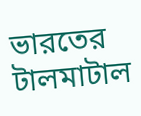ভারতের টালমাটাল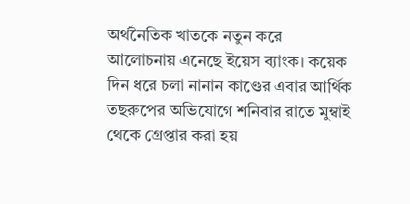অর্থনৈতিক খাতকে নতুন করে আলোচনায় এনেছে ইয়েস ব্যাংক। কয়েক দিন ধরে চলা নানান কাণ্ডের এবার আর্থিক তছরুপের অভিযোগে শনিবার রাতে মুম্বাই থেকে গ্রেপ্তার করা হয়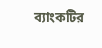ব্যাংকটির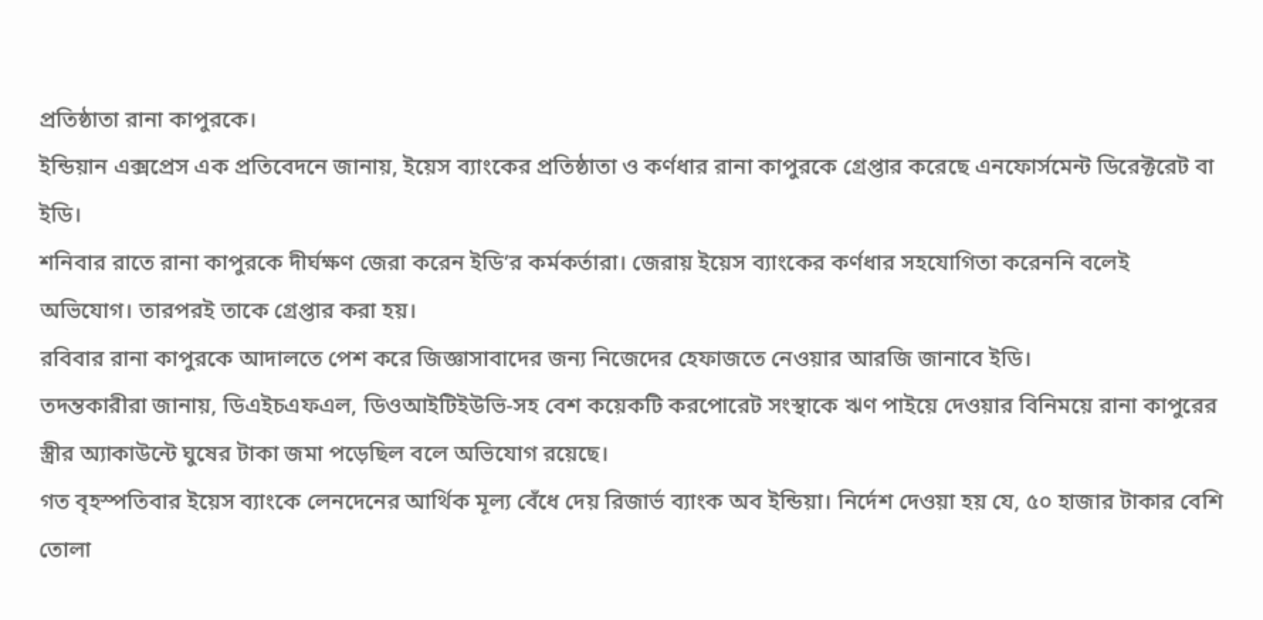প্রতিষ্ঠাতা রানা কাপুরকে।
ইন্ডিয়ান এক্সপ্রেস এক প্রতিবেদনে জানায়, ইয়েস ব্যাংকের প্রতিষ্ঠাতা ও কর্ণধার রানা কাপুরকে গ্রেপ্তার করেছে এনফোর্সমেন্ট ডিরেক্টরেট বা ইডি।
শনিবার রাতে রানা কাপুরকে দীর্ঘক্ষণ জেরা করেন ইডি’র কর্মকর্তারা। জেরায় ইয়েস ব্যাংকের কর্ণধার সহযোগিতা করেননি বলেই অভিযোগ। তারপরই তাকে গ্রেপ্তার করা হয়।
রবিবার রানা কাপুরকে আদালতে পেশ করে জিজ্ঞাসাবাদের জন্য নিজেদের হেফাজতে নেওয়ার আরজি জানাবে ইডি।
তদন্তকারীরা জানায়, ডিএইচএফএল, ডিওআইটিইউভি-সহ বেশ কয়েকটি করপোরেট সংস্থাকে ঋণ পাইয়ে দেওয়ার বিনিময়ে রানা কাপুরের স্ত্রীর অ্যাকাউন্টে ঘুষের টাকা জমা পড়েছিল বলে অভিযোগ রয়েছে।
গত বৃহস্পতিবার ইয়েস ব্যাংকে লেনদেনের আর্থিক মূল্য বেঁধে দেয় রিজার্ভ ব্যাংক অব ইন্ডিয়া। নির্দেশ দেওয়া হয় যে, ৫০ হাজার টাকার বেশি তোলা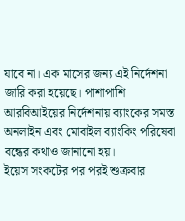যাবে না। এক মাসের জন্য এই নির্দেশনা জারি করা হয়েছে। পাশাপাশি আরবিআইয়ের নির্দেশনায় ব্যাংকের সমস্ত অনলাইন এবং মোবাইল ব্যাংকিং পরিষেবা বন্ধের কথাও জানানো হয়।
ইয়েস সংকটের পর পরই শুক্রবার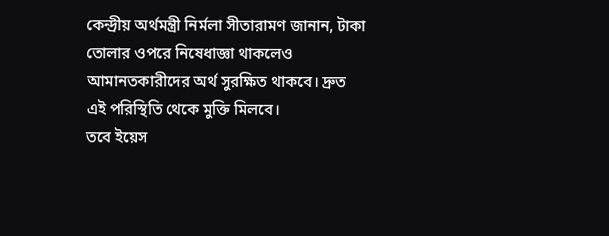কেন্দ্রীয় অর্থমন্ত্রী নির্মলা সীতারামণ জানান, টাকা তোলার ওপরে নিষেধাজ্ঞা থাকলেও আমানতকারীদের অর্থ সুরক্ষিত থাকবে। দ্রুত এই পরিস্থিতি থেকে মুক্তি মিলবে।
তবে ইয়েস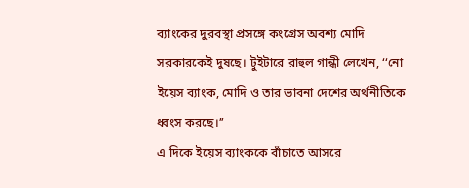ব্যাংকের দুরবস্থা প্রসঙ্গে কংগ্রেস অবশ্য মোদি সরকারকেই দুষছে। টুইটারে রাহুল গান্ধী লেখেন, ‘‘নো ইয়েস ব্যাংক, মোদি ও তার ভাবনা দেশের অর্থনীতিকে ধ্বংস করছে।’’
এ দিকে ইয়েস ব্যাংককে বাঁচাতে আসরে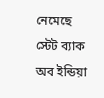নেমেছে স্টেট ব্যাক অব ইন্ডিয়া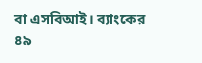বা এসবিআই। ব্যাংকের ৪৯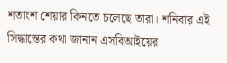শতাংশ শেয়ার কিনতে চলেছে তারা। শনিবার এই সিদ্ধান্তের কথা জানান এসবিআইয়ের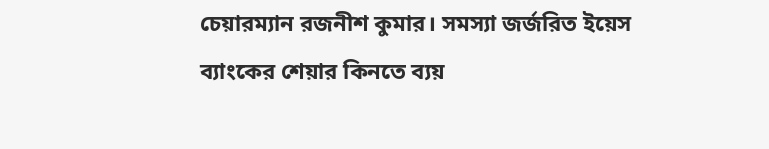চেয়ারম্যান রজনীশ কুমার। সমস্যা জর্জরিত ইয়েস ব্যাংকের শেয়ার কিনতে ব্যয়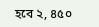হবে ২, ৪৫০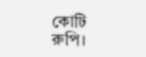কোটি রুপি।